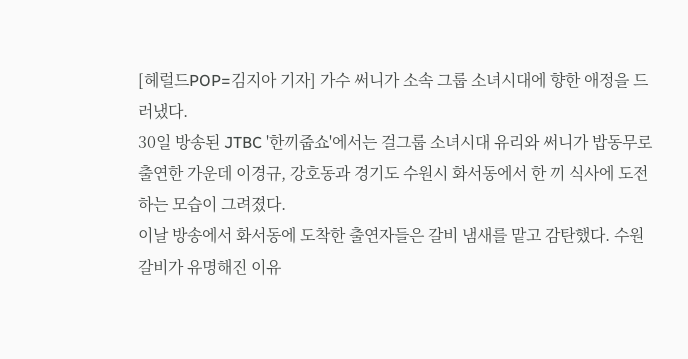[헤럴드POP=김지아 기자] 가수 써니가 소속 그룹 소녀시대에 향한 애정을 드러냈다.
30일 방송된 JTBC '한끼줍쇼'에서는 걸그룹 소녀시대 유리와 써니가 밥동무로 출연한 가운데 이경규, 강호동과 경기도 수원시 화서동에서 한 끼 식사에 도전하는 모습이 그려졌다.
이날 방송에서 화서동에 도착한 출연자들은 갈비 냄새를 맡고 감탄했다. 수원 갈비가 유명해진 이유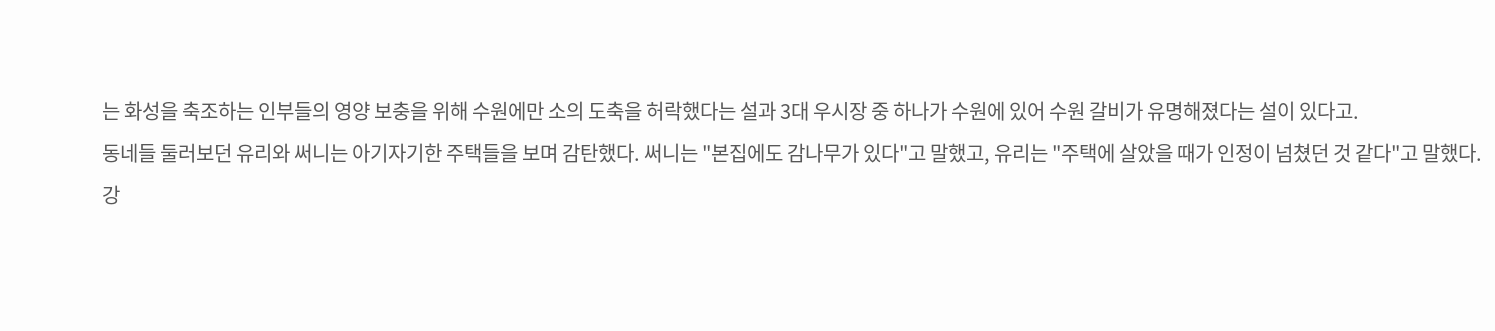는 화성을 축조하는 인부들의 영양 보충을 위해 수원에만 소의 도축을 허락했다는 설과 3대 우시장 중 하나가 수원에 있어 수원 갈비가 유명해졌다는 설이 있다고.
동네들 둘러보던 유리와 써니는 아기자기한 주택들을 보며 감탄했다. 써니는 "본집에도 감나무가 있다"고 말했고, 유리는 "주택에 살았을 때가 인정이 넘쳤던 것 같다"고 말했다.
강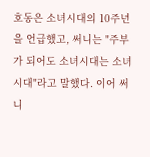호동은 소녀시대의 10주년을 언급했고, 써니는 "주부가 되어도 소녀시대는 소녀시대"라고 말했다. 이어 써니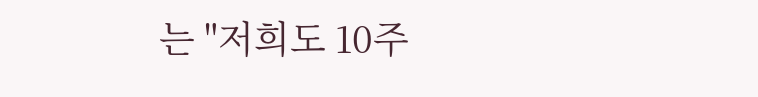는 "저희도 10주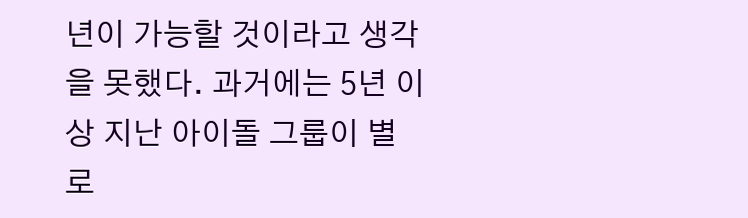년이 가능할 것이라고 생각을 못했다. 과거에는 5년 이상 지난 아이돌 그룹이 별로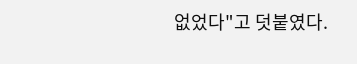없었다"고 덧붙였다.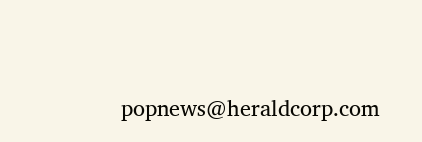popnews@heraldcorp.com